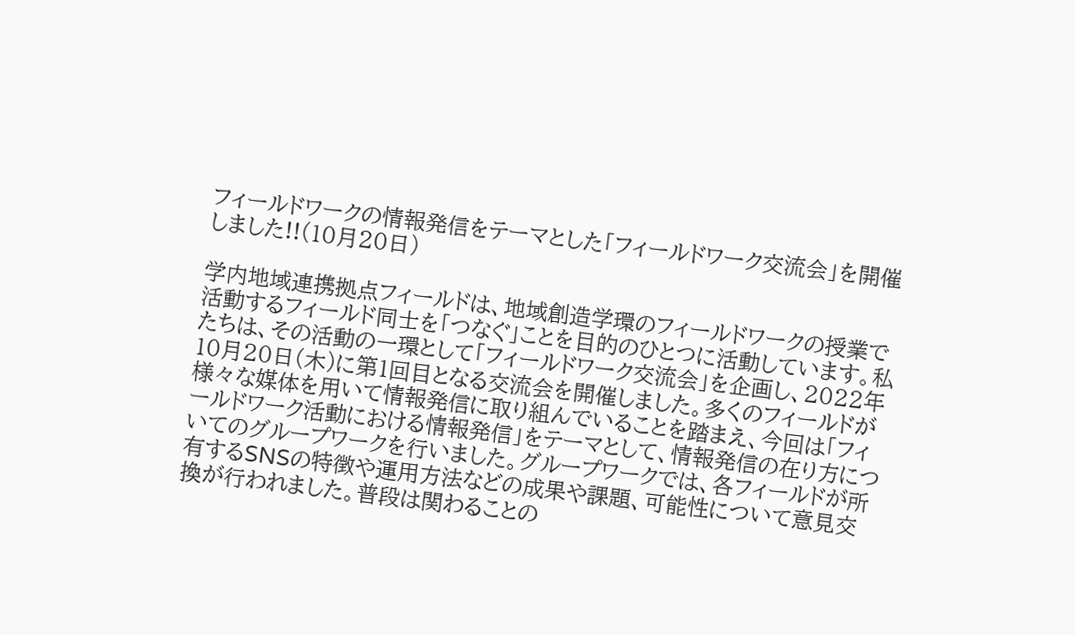フィールドワークの情報発信をテーマとした「フィールドワーク交流会」を開催しました!!(10月20日)

学内地域連携拠点フィールドは、地域創造学環のフィールドワークの授業で活動するフィールド同士を「つなぐ」ことを目的のひとつに活動しています。私たちは、その活動の一環として「フィールドワーク交流会」を企画し、2022年10月20日(木)に第1回目となる交流会を開催しました。多くのフィールドが様々な媒体を用いて情報発信に取り組んでいることを踏まえ、今回は「フィールドワーク活動における情報発信」をテーマとして、情報発信の在り方についてのグループワークを行いました。グループワークでは、各フィールドが所有するSNSの特徴や運用方法などの成果や課題、可能性について意見交換が行われました。普段は関わることの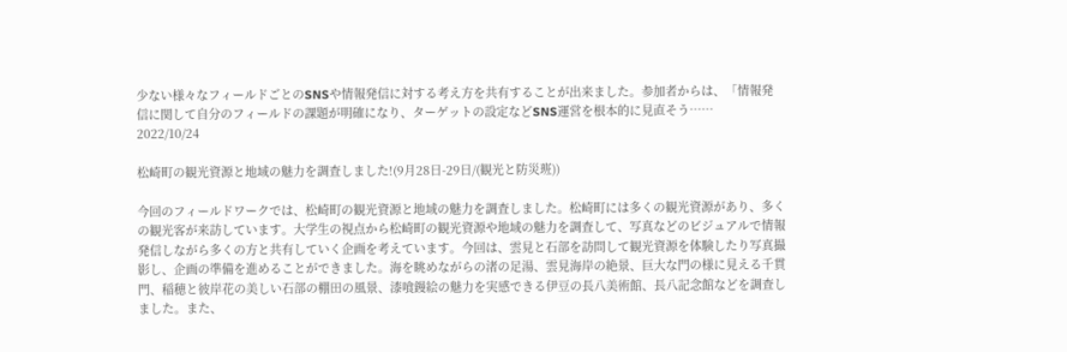少ない様々なフィールドごとのSNSや情報発信に対する考え方を共有することが出来ました。参加者からは、「情報発信に関して自分のフィールドの課題が明確になり、ターゲットの設定などSNS運営を根本的に見直そう……
2022/10/24

松崎町の観光資源と地域の魅力を調査しました!(9月28日-29日/(観光と防災班))

今回のフィールドワークでは、松崎町の観光資源と地域の魅力を調査しました。松崎町には多くの観光資源があり、多くの観光客が来訪しています。大学生の視点から松崎町の観光資源や地域の魅力を調査して、写真などのビジュアルで情報発信しながら多くの方と共有していく企画を考えています。今回は、雲見と石部を訪問して観光資源を体験したり写真撮影し、企画の準備を進めることができました。海を眺めながらの渚の足湯、雲見海岸の絶景、巨大な門の様に見える千貫門、稲穂と彼岸花の美しい石部の棚田の風景、漆喰鏝絵の魅力を実感できる伊豆の長八美術館、長八記念館などを調査しました。また、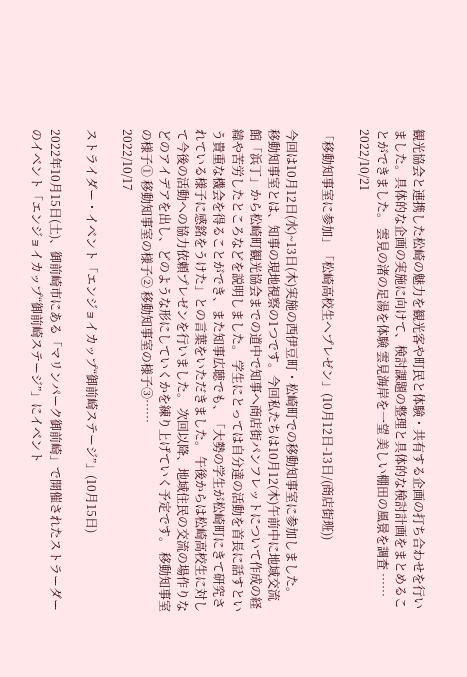観光協会と連携した松崎の魅力を観光客や町民と体験・共有する企画の打ち合わせを行いました。具体的な企画の実施に向けて、検討課題の整理と具体的な検討計画をまとめることができました。 雲見の渚の足湯を体験 雲見海岸を一望 美しい棚田の風景を調査 ……
2022/10/21

「移動知事室に参加」「松崎高校生へプレゼン」(10月12日-13日/(商店街班))

今回は10月12日(水)~13日(木)実施の西伊豆町・松崎町での移動知事室に参加しました。 移動知事室とは、知事の現地視察の1つです。今回私たちは10月12(木)午前中に地域交流館「浜丁」から松崎町観光協会までの道中で知事へ商店街パンフレットについて作成の経緯や苦労したところなどを説明しました。 学生にとっては自分達の活動を首長に話すという貴重な機会を得ることができ、また知事広聴でも、「大勢の学生が松崎町にきて研究されている様子に感銘をうけた」との言葉をいただきました。 午後からは松崎高校生に対して今後の活動への協力依頼プレゼンを行いました。 次回以降、地域住民の交流の場作りなどのアイデアを出し、どのような形にしていくかを練り上げていく予定です。 移動知事室の様子① 移動知事室の様子② 移動知事室の様子③……
2022/10/17

ストライダー・イベント「エンジョイカップ“御前崎ステージ”」(10月15日)

2022年10月15日(土)、御前崎市にある「マリンパーク御前崎」で開催されたストラーダーのイベント「エンジョイカップ“御前崎ステージ”」にイベント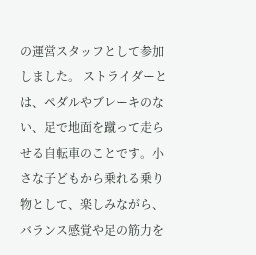の運営スタッフとして参加しました。 ストライダーとは、ペダルやブレーキのない、足で地面を蹴って走らせる自転車のことです。小さな子どもから乗れる乗り物として、楽しみながら、バランス感覚や足の筋力を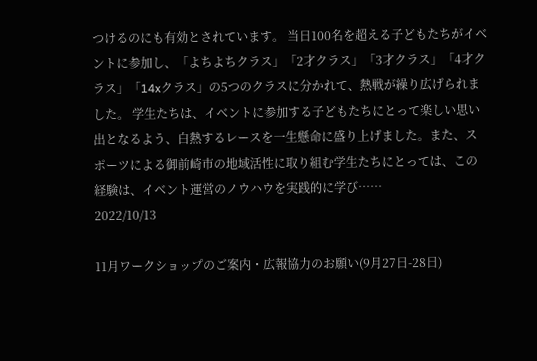つけるのにも有効とされています。 当日100名を超える子どもたちがイベントに参加し、「よちよちクラス」「2才クラス」「3才クラス」「4才クラス」「14xクラス」の5つのクラスに分かれて、熱戦が繰り広げられました。 学生たちは、イベントに参加する子どもたちにとって楽しい思い出となるよう、白熱するレースを一生懸命に盛り上げました。また、スポーツによる御前崎市の地域活性に取り組む学生たちにとっては、この経験は、イベント運営のノウハウを実践的に学び……
2022/10/13

11月ワークショップのご案内・広報協力のお願い(9月27日-28日)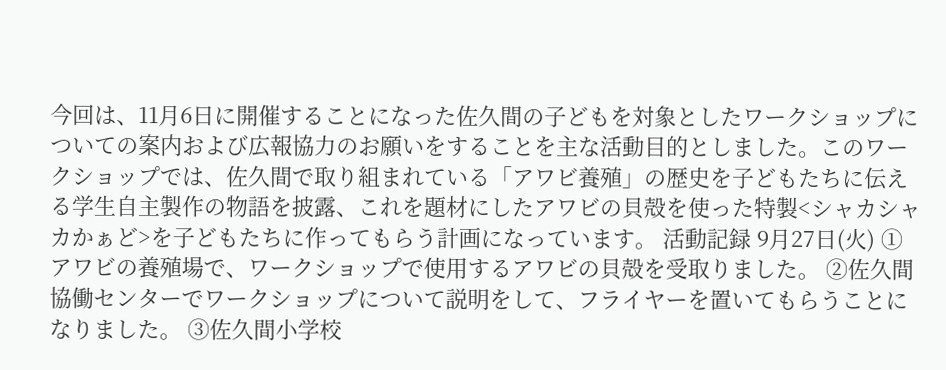今回は、11月6日に開催することになった佐久間の子どもを対象としたワークショップについての案内および広報協力のお願いをすることを主な活動目的としました。このワークショップでは、佐久間で取り組まれている「アワビ養殖」の歴史を子どもたちに伝える学生自主製作の物語を披露、これを題材にしたアワビの貝殻を使った特製<シャカシャカかぁど>を子どもたちに作ってもらう計画になっています。 活動記録 9月27日(火) ①アワビの養殖場で、ワークショップで使用するアワビの貝殻を受取りました。 ②佐久間協働センターでワークショップについて説明をして、フライヤーを置いてもらうことになりました。 ③佐久間小学校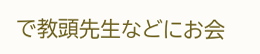で教頭先生などにお会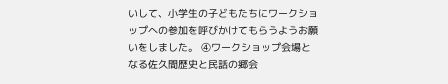いして、小学生の子どもたちにワークショップへの参加を呼びかけてもらうようお願いをしました。 ④ワークショップ会場となる佐久間歴史と民話の郷会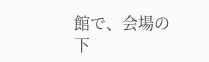館で、会場の下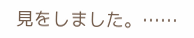見をしました。……